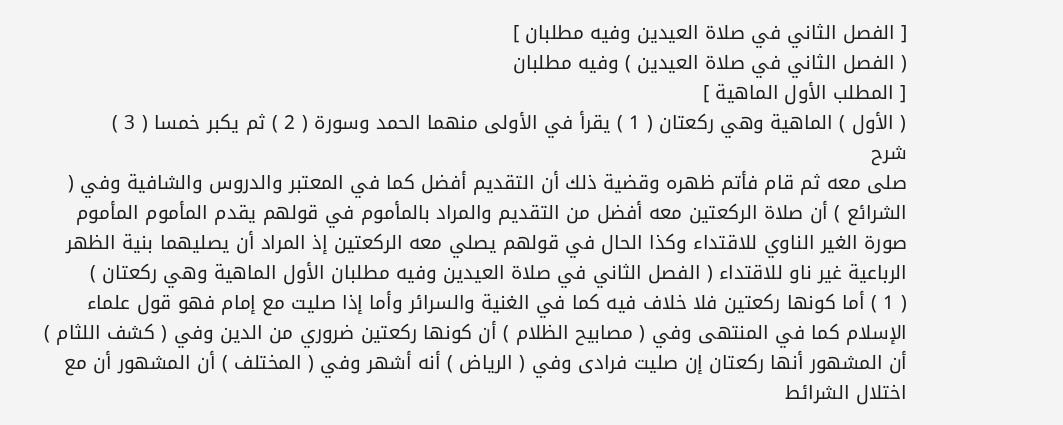[ الفصل الثاني في صلاة العيدين وفيه مطلبان ]
( الفصل الثاني في صلاة العيدين ) وفيه مطلبان
[ المطلب الأول الماهية ]
( الأول ) الماهية وهي ركعتان ( 1 ) يقرأ في الأولى منهما الحمد وسورة ( 2 ) ثم يكبر خمسا ( 3 )
شرح
صلى معه ثم قام فأتم ظهره وقضية ذلك أن التقديم أفضل كما في المعتبر والدروس والشافية وفي ( الشرائع ) أن صلاة الركعتين معه أفضل من التقديم والمراد بالمأموم في قولهم يقدم المأموم المأموم صورة الغير الناوي للاقتداء وكذا الحال في قولهم يصلي معه الركعتين إذ المراد أن يصليهما بنية الظهر الرباعية غير ناو للاقتداء ( الفصل الثاني في صلاة العيدين وفيه مطلبان الأول الماهية وهي ركعتان )
( 1 ) أما كونها ركعتين فلا خلاف فيه كما في الغنية والسرائر وأما إذا صليت مع إمام فهو قول علماء الإسلام كما في المنتهى وفي ( مصابيح الظلام ) أن كونها ركعتين ضروري من الدين وفي ( كشف اللثام ) أن المشهور أنها ركعتان إن صليت فرادى وفي ( الرياض ) أنه أشهر وفي ( المختلف ) أن المشهور أن مع اختلال الشرائط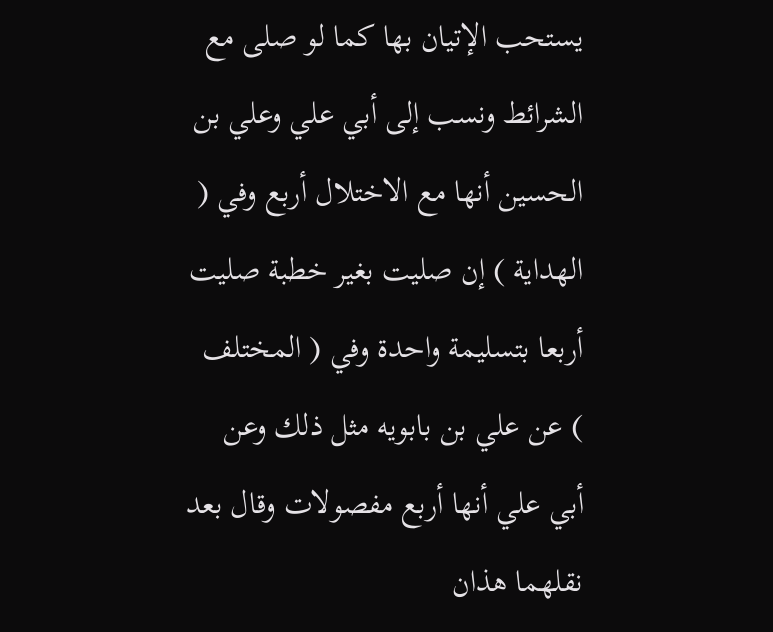يستحب الإتيان بها كما لو صلى مع الشرائط ونسب إلى أبي علي وعلي بن الحسين أنها مع الاختلال أربع وفي ( الهداية ) إن صليت بغير خطبة صليت أربعا بتسليمة واحدة وفي ( المختلف ) عن علي بن بابويه مثل ذلك وعن أبي علي أنها أربع مفصولات وقال بعد نقلهما هذان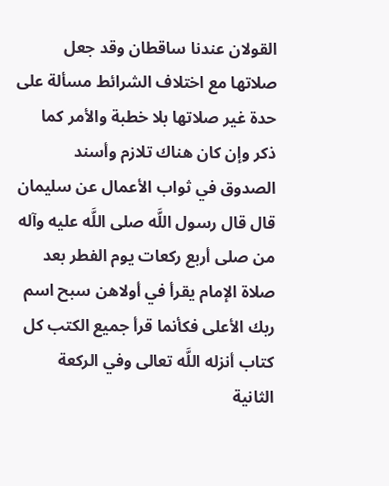القولان عندنا ساقطان وقد جعل صلاتها مع اختلاف الشرائط مسألة على حدة غير صلاتها بلا خطبة والأمر كما ذكر وإن كان هناك تلازم وأسند الصدوق في ثواب الأعمال عن سليمان قال قال رسول اللَّه صلى اللَّه عليه وآله من صلى أربع ركعات يوم الفطر بعد صلاة الإمام يقرأ في أولاهن سبح اسم ربك الأعلى فكأنما قرأ جميع الكتب كل كتاب أنزله اللَّه تعالى وفي الركعة الثانية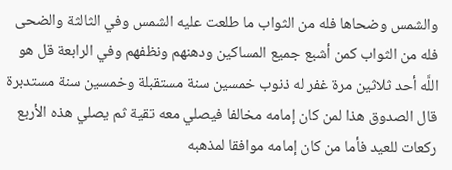والشمس وضحاها فله من الثواب ما طلعت عليه الشمس وفي الثالثة والضحى فله من الثواب كمن أشبع جميع المساكين ودهنهم ونظفهم وفي الرابعة قل هو اللَّه أحد ثلاثين مرة غفر له ذنوب خمسين سنة مستقبلة وخمسين سنة مستدبرة قال الصدوق هذا لمن كان إمامه مخالفا فيصلي معه تقية ثم يصلي هذه الأربع ركعات للعيد فأما من كان إمامه موافقا لمذهبه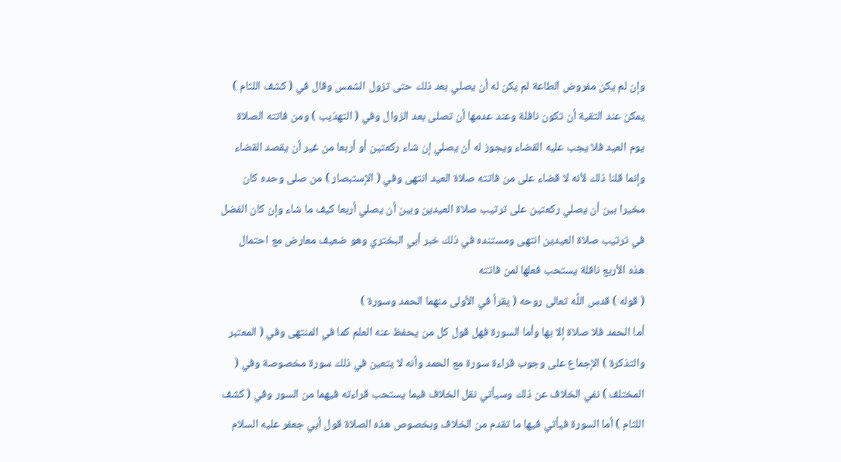وإن لم يكن مفروض الطاعة لم يكن له أن يصلي بعد ذلك حتى تزول الشمس وقال في ( كشف اللثام ) يمكن عند التقية أن تكون نافلة وعند عدمها أن تصلى بعد الزوال وفي ( التهذيب ) ومن فاتته الصلاة يوم العيد فلا يجب عليه القضاء ويجوز له أن يصلي إن شاء ركعتين أو أربعا من غير أن يقصد القضاء وإنما قلنا ذلك لأنه لا قضاء على من فاتته صلاة العيد انتهى وفي ( الإستبصار ) من صلى وحده كان مخيرا بين أن يصلي ركعتين على ترتيب صلاة العيدين وبين أن يصلي أربعا كيف ما شاء وإن كان الفضل في ترتيب صلاة العيدين انتهى ومستنده في ذلك خبر أبي البختري وهو ضعيف معارض مع احتمال هذه الأربع نافلة يستحب فعلها لمن فاتته
( قوله ) قدس اللَّه تعالى روحه ( يقرأ في الأولى منهما الحمد وسورة )
أما الحمد فلا صلاة إلا بها وأما السورة فهل قول كل من يحفظ عنه العلم كما في المنتهى وفي ( المعتبر والتذكرة ) الإجماع على وجوب قراءة سورة مع الحمد وأنه لا يتعين في ذلك سورة مخصوصة وفي ( المختلف ) نفي الخلاف عن ذلك وسيأتي نقل الخلاف فيما يستحب قراءته فيهما من السور وفي ( كشف اللثام ) أما السورة فيأتي فيها ما تقدم من الخلاف وبخصوص هذه الصلاة قول أبي جعفر عليه السلام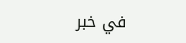في خبر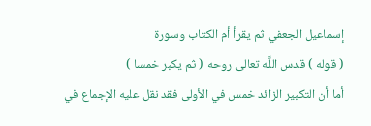إسماعيل الجعفي ثم يقرأ أم الكتاب وسورة
( قوله ) قدس اللَّه تعالى روحه ( ثم يكبر خمسا )
أما أن التكبير الزائد خمس في الأولى فقد نقل عليه الإجماع في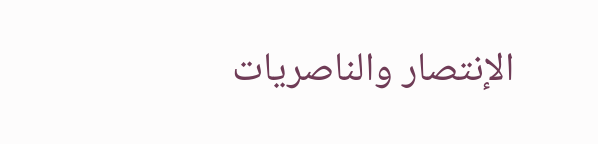الإنتصار والناصريات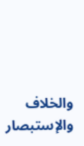والخلاف والإستبصار